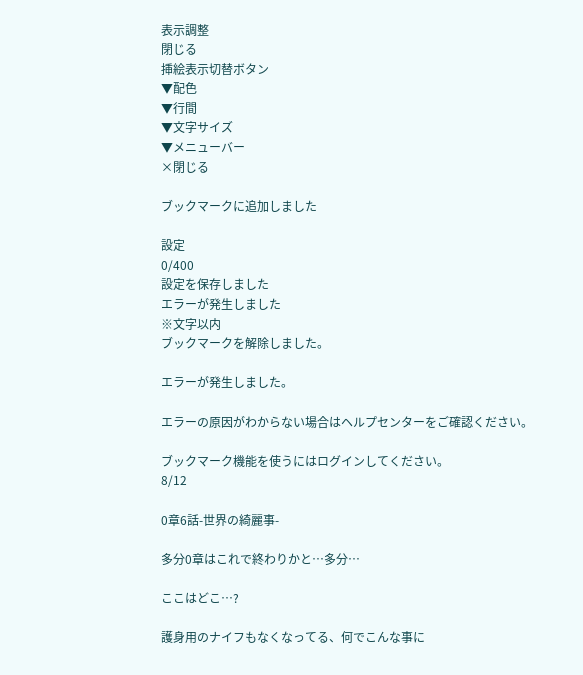表示調整
閉じる
挿絵表示切替ボタン
▼配色
▼行間
▼文字サイズ
▼メニューバー
×閉じる

ブックマークに追加しました

設定
0/400
設定を保存しました
エラーが発生しました
※文字以内
ブックマークを解除しました。

エラーが発生しました。

エラーの原因がわからない場合はヘルプセンターをご確認ください。

ブックマーク機能を使うにはログインしてください。
8/12

0章6話-世界の綺麗事-

多分0章はこれで終わりかと…多分…

ここはどこ…?

護身用のナイフもなくなってる、何でこんな事に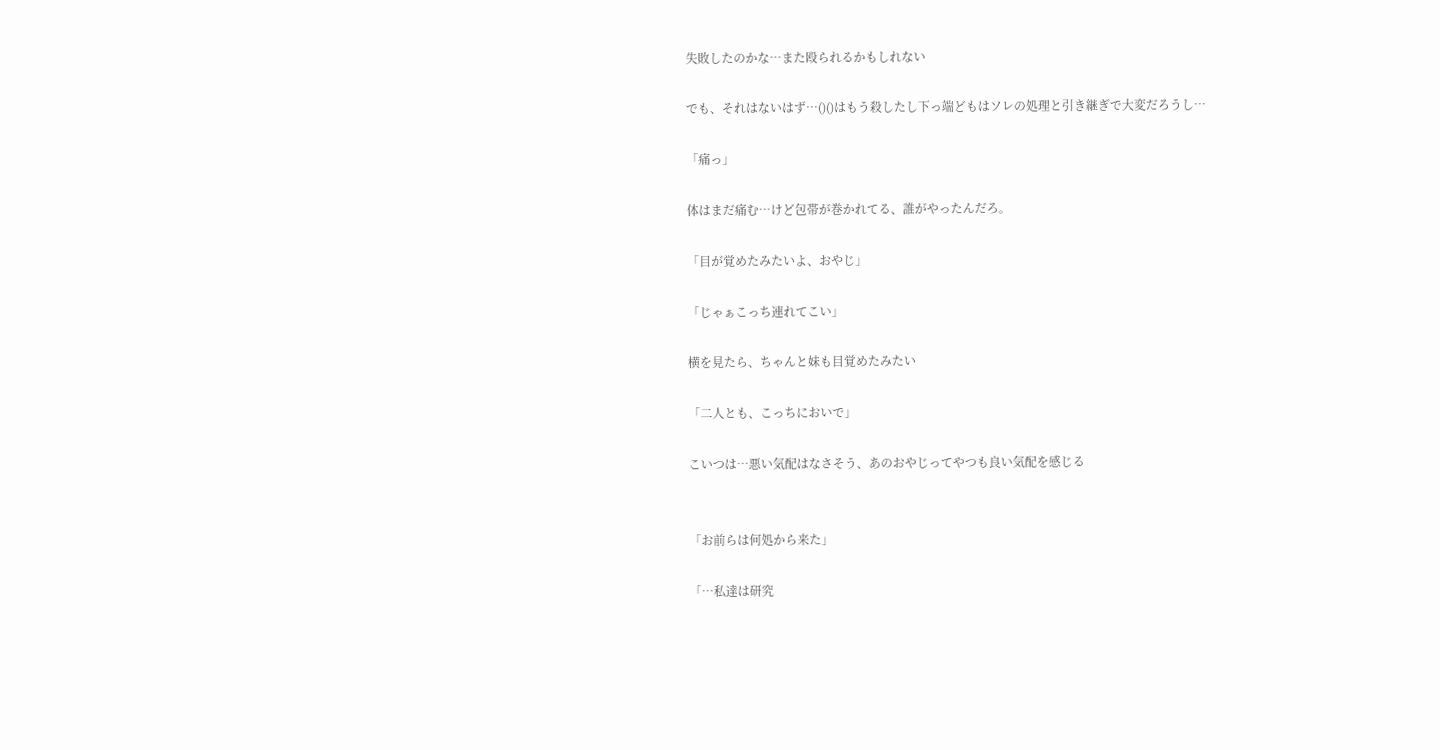失敗したのかな…また殴られるかもしれない

でも、それはないはず…()()はもう殺したし下っ端どもはソレの処理と引き継ぎで大変だろうし…

「痛っ」

体はまだ痛む…けど包帯が巻かれてる、誰がやったんだろ。

「目が覚めたみたいよ、おやじ」

「じゃぁこっち連れてこい」

横を見たら、ちゃんと妹も目覚めたみたい

「二人とも、こっちにおいで」

こいつは…悪い気配はなさそう、あのおやじってやつも良い気配を感じる


「お前らは何処から来た」

「…私達は研究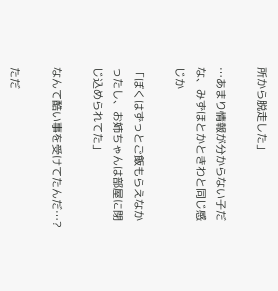所から脱走した」

…あまり情報が分からない子だな、みずほとかときわと同じ感じか

「ぼくはずっとご飯もらえなかったし、お姉ちゃんは部屋に閉じ込められてた」

なんて酷い事を受けてたんだ…?

ただ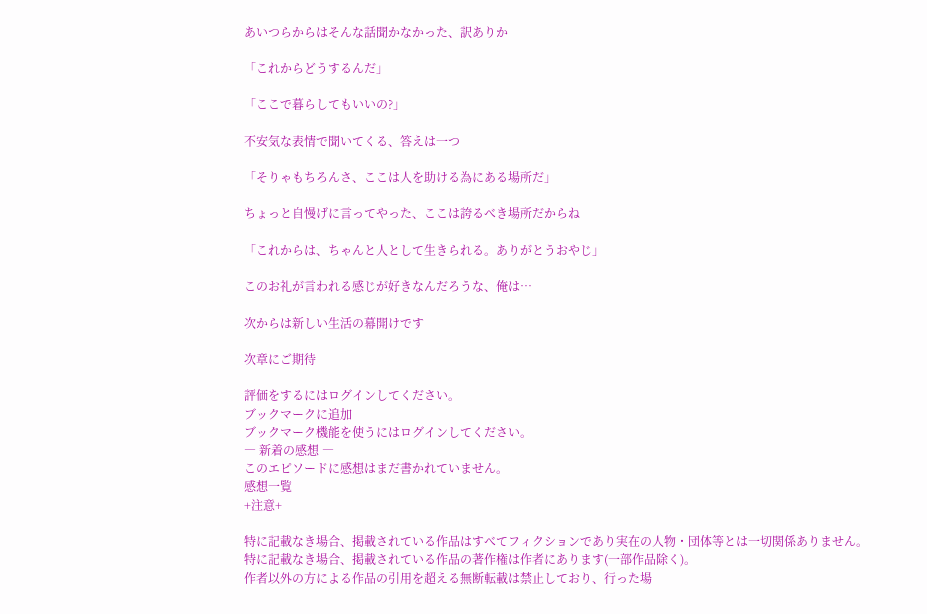あいつらからはそんな話聞かなかった、訳ありか

「これからどうするんだ」

「ここで暮らしてもいいの?」

不安気な表情で聞いてくる、答えは一つ

「そりゃもちろんさ、ここは人を助ける為にある場所だ」

ちょっと自慢げに言ってやった、ここは誇るべき場所だからね

「これからは、ちゃんと人として生きられる。ありがとうおやじ」

このお礼が言われる感じが好きなんだろうな、俺は…

次からは新しい生活の幕開けです

次章にご期待

評価をするにはログインしてください。
ブックマークに追加
ブックマーク機能を使うにはログインしてください。
― 新着の感想 ―
このエピソードに感想はまだ書かれていません。
感想一覧
+注意+

特に記載なき場合、掲載されている作品はすべてフィクションであり実在の人物・団体等とは一切関係ありません。
特に記載なき場合、掲載されている作品の著作権は作者にあります(一部作品除く)。
作者以外の方による作品の引用を超える無断転載は禁止しており、行った場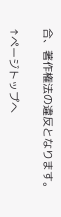合、著作権法の違反となります。

↑ページトップへ